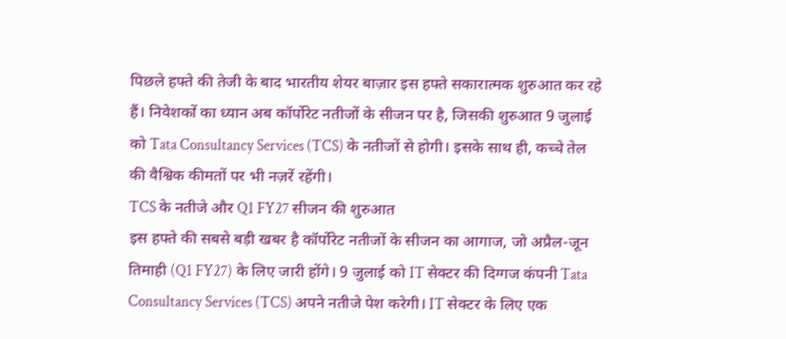पिछले हफ्ते की तेजी के बाद भारतीय शेयर बाज़ार इस हफ्ते सकारात्मक शुरुआत कर रहे हैं। निवेशकों का ध्यान अब कॉर्पोरेट नतीजों के सीजन पर है, जिसकी शुरुआत 9 जुलाई को Tata Consultancy Services (TCS) के नतीजों से होगी। इसके साथ ही, कच्चे तेल की वैश्विक कीमतों पर भी नज़रें रहेंगी।
TCS के नतीजे और Q1 FY27 सीजन की शुरुआत
इस हफ्ते की सबसे बड़ी खबर है कॉर्पोरेट नतीजों के सीजन का आगाज, जो अप्रैल-जून तिमाही (Q1 FY27) के लिए जारी होंगे। 9 जुलाई को IT सेक्टर की दिग्गज कंपनी Tata Consultancy Services (TCS) अपने नतीजे पेश करेगी। IT सेक्टर के लिए एक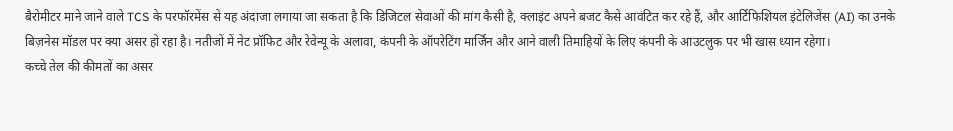बैरोमीटर माने जाने वाले TCS के परफॉरमेंस से यह अंदाजा लगाया जा सकता है कि डिजिटल सेवाओं की मांग कैसी है, क्लाइंट अपने बजट कैसे आवंटित कर रहे हैं, और आर्टिफिशियल इंटेलिजेंस (AI) का उनके बिज़नेस मॉडल पर क्या असर हो रहा है। नतीजों में नेट प्रॉफिट और रेवेन्यू के अलावा, कंपनी के ऑपरेटिंग मार्जिन और आने वाली तिमाहियों के लिए कंपनी के आउटलुक पर भी खास ध्यान रहेगा।
कच्चे तेल की कीमतों का असर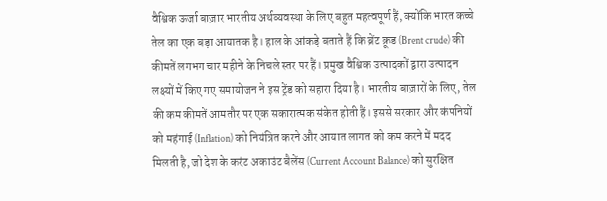वैश्विक ऊर्जा बाज़ार भारतीय अर्थव्यवस्था के लिए बहुत महत्वपूर्ण हैं, क्योंकि भारत कच्चे तेल का एक बड़ा आयातक है। हाल के आंकड़े बताते हैं कि ब्रेंट क्रूड (Brent crude) की कीमतें लगभग चार महीने के निचले स्तर पर हैं। प्रमुख वैश्विक उत्पादकों द्वारा उत्पादन लक्ष्यों में किए गए समायोजन ने इस ट्रेंड को सहारा दिया है। भारतीय बाज़ारों के लिए, तेल की कम कीमतें आमतौर पर एक सकारात्मक संकेत होती हैं। इससे सरकार और कंपनियों को महंगाई (Inflation) को नियंत्रित करने और आयात लागत को कम करने में मदद मिलती है, जो देश के करंट अकाउंट बैलेंस (Current Account Balance) को सुरक्षित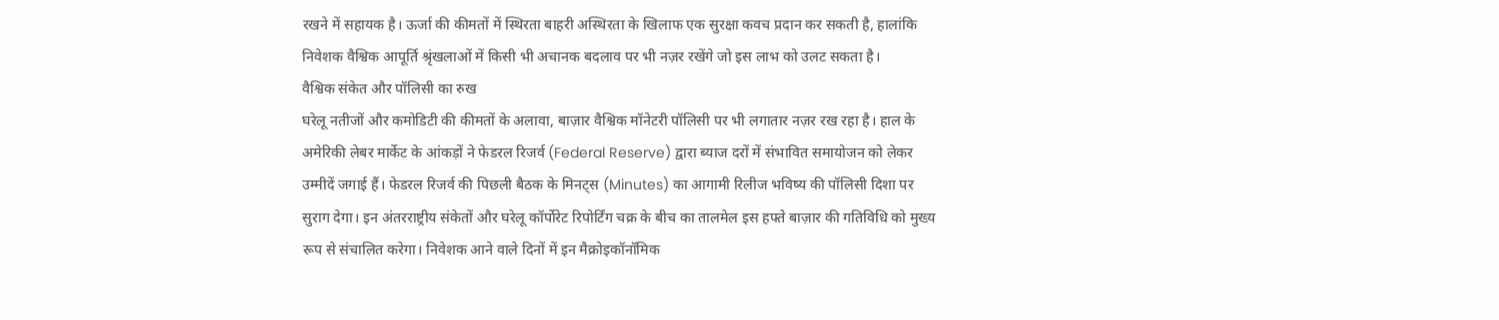रखने में सहायक है। ऊर्जा की कीमतों में स्थिरता बाहरी अस्थिरता के खिलाफ एक सुरक्षा कवच प्रदान कर सकती है, हालांकि निवेशक वैश्विक आपूर्ति श्रृंखलाओं में किसी भी अचानक बदलाव पर भी नज़र रखेंगे जो इस लाभ को उलट सकता है।
वैश्विक संकेत और पॉलिसी का रुख
घरेलू नतीजों और कमोडिटी की कीमतों के अलावा, बाज़ार वैश्विक मॉनेटरी पॉलिसी पर भी लगातार नज़र रख रहा है। हाल के अमेरिकी लेबर मार्केट के आंकड़ों ने फेडरल रिजर्व (Federal Reserve) द्वारा ब्याज दरों में संभावित समायोजन को लेकर उम्मीदें जगाई हैं। फेडरल रिजर्व की पिछली बैठक के मिनट्स (Minutes) का आगामी रिलीज भविष्य की पॉलिसी दिशा पर सुराग देगा। इन अंतरराष्ट्रीय संकेतों और घरेलू कॉर्पोरेट रिपोर्टिंग चक्र के बीच का तालमेल इस हफ्ते बाज़ार की गतिविधि को मुख्य रूप से संचालित करेगा। निवेशक आने वाले दिनों में इन मैक्रोइकॉनॉमिक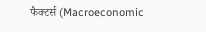फैक्टर्स (Macroeconomic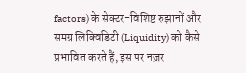factors) के सेक्टर-विशिष्ट रुझानों और समग्र लिक्विडिटी (Liquidity) को कैसे प्रभावित करते हैं, इस पर नज़र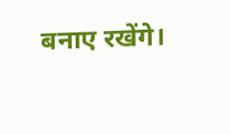बनाए रखेंगे।